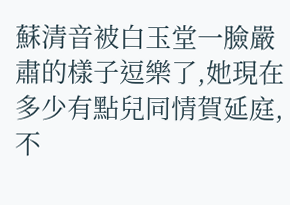蘇清音被白玉堂一臉嚴肅的樣子逗樂了,她現在多少有點兒同情賀延庭,不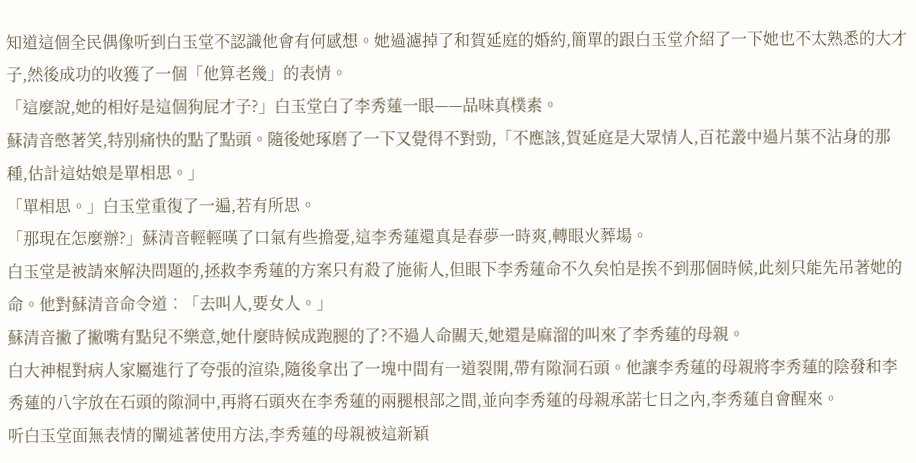知道這個全民偶像听到白玉堂不認識他會有何感想。她過濾掉了和賀延庭的婚約,簡單的跟白玉堂介紹了一下她也不太熟悉的大才子,然後成功的收獲了一個「他算老幾」的表情。
「這麼說,她的相好是這個狗屁才子?」白玉堂白了李秀蓮一眼——品味真樸素。
蘇清音憋著笑,特別痛快的點了點頭。隨後她琢磨了一下又覺得不對勁,「不應該,賀延庭是大眾情人,百花叢中過片葉不沾身的那種,估計這姑娘是單相思。」
「單相思。」白玉堂重復了一遍,若有所思。
「那現在怎麼辦?」蘇清音輕輕嘆了口氣有些擔憂,這李秀蓮還真是春夢一時爽,轉眼火葬場。
白玉堂是被請來解決問題的,拯救李秀蓮的方案只有殺了施術人,但眼下李秀蓮命不久矣怕是挨不到那個時候,此刻只能先吊著她的命。他對蘇清音命令道︰「去叫人,要女人。」
蘇清音撇了撇嘴有點兒不樂意,她什麼時候成跑腿的了?不過人命關天,她還是麻溜的叫來了李秀蓮的母親。
白大神棍對病人家屬進行了夸張的渲染,隨後拿出了一塊中間有一道裂開,帶有隙洞石頭。他讓李秀蓮的母親將李秀蓮的陰發和李秀蓮的八字放在石頭的隙洞中,再將石頭夾在李秀蓮的兩腿根部之間,並向李秀蓮的母親承諾七日之內,李秀蓮自會醒來。
听白玉堂面無表情的闡述著使用方法,李秀蓮的母親被這新穎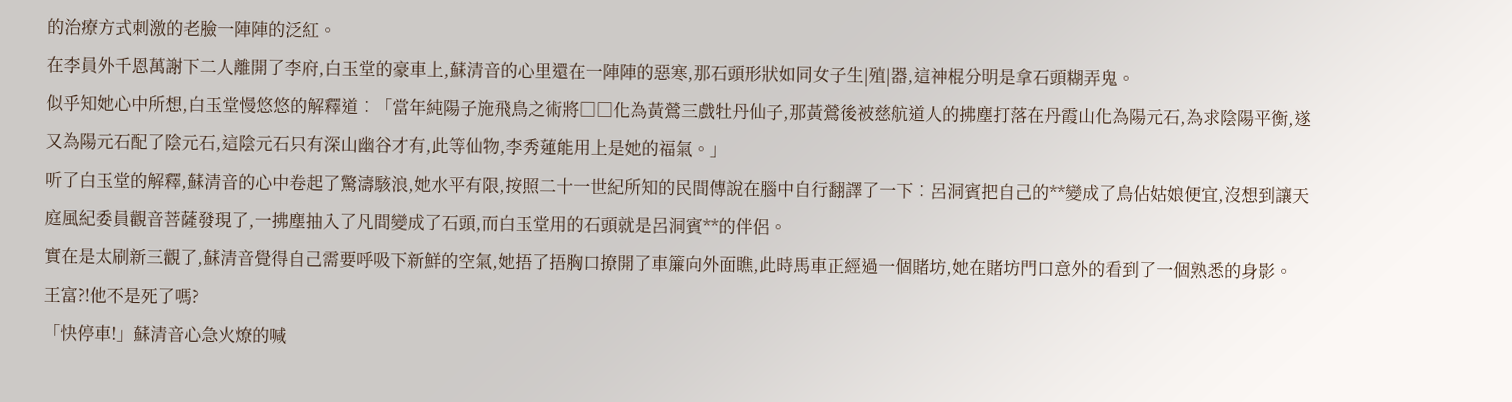的治療方式刺激的老臉一陣陣的泛紅。
在李員外千恩萬謝下二人離開了李府,白玉堂的豪車上,蘇清音的心里還在一陣陣的惡寒,那石頭形狀如同女子生|殖|器,這神棍分明是拿石頭糊弄鬼。
似乎知她心中所想,白玉堂慢悠悠的解釋道︰「當年純陽子施飛鳥之術將□□化為黃鶯三戲牡丹仙子,那黃鶯後被慈航道人的拂塵打落在丹霞山化為陽元石,為求陰陽平衡,遂又為陽元石配了陰元石,這陰元石只有深山幽谷才有,此等仙物,李秀蓮能用上是她的福氣。」
听了白玉堂的解釋,蘇清音的心中卷起了驚濤駭浪,她水平有限,按照二十一世紀所知的民間傳說在腦中自行翻譯了一下︰呂洞賓把自己的**變成了鳥佔姑娘便宜,沒想到讓天庭風紀委員觀音菩薩發現了,一拂塵抽入了凡間變成了石頭,而白玉堂用的石頭就是呂洞賓**的伴侶。
實在是太刷新三觀了,蘇清音覺得自己需要呼吸下新鮮的空氣,她捂了捂胸口撩開了車簾向外面瞧,此時馬車正經過一個賭坊,她在賭坊門口意外的看到了一個熟悉的身影。
王富?!他不是死了嗎?
「快停車!」蘇清音心急火燎的喊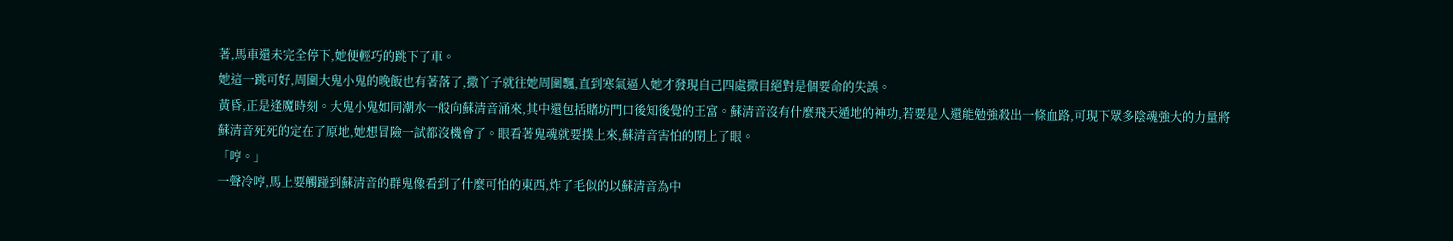著,馬車還未完全停下,她便輕巧的跳下了車。
她這一跳可好,周圍大鬼小鬼的晚飯也有著落了,撒丫子就往她周圍飄,直到寒氣逼人她才發現自己四處撒目絕對是個要命的失誤。
黃昏,正是逢魔時刻。大鬼小鬼如同潮水一般向蘇清音涌來,其中還包括賭坊門口後知後覺的王富。蘇清音沒有什麼飛天遁地的神功,若要是人還能勉強殺出一條血路,可現下眾多陰魂強大的力量將蘇清音死死的定在了原地,她想冒險一試都沒機會了。眼看著鬼魂就要撲上來,蘇清音害怕的閉上了眼。
「哼。」
一聲冷哼,馬上要觸踫到蘇清音的群鬼像看到了什麼可怕的東西,炸了毛似的以蘇清音為中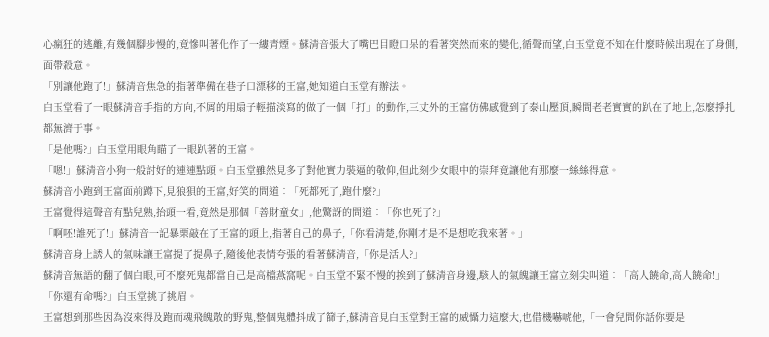心瘋狂的逃離,有幾個腳步慢的,竟慘叫著化作了一縷青煙。蘇清音張大了嘴巴目瞪口呆的看著突然而來的變化,循聲而望,白玉堂竟不知在什麼時候出現在了身側,面帶殺意。
「別讓他跑了!」蘇清音焦急的指著準備在巷子口漂移的王富,她知道白玉堂有辦法。
白玉堂看了一眼蘇清音手指的方向,不屑的用扇子輕描淡寫的做了一個「打」的動作,三丈外的王富仿佛感覺到了泰山壓頂,瞬間老老實實的趴在了地上,怎麼掙扎都無濟于事。
「是他嗎?」白玉堂用眼角瞄了一眼趴著的王富。
「嗯!」蘇清音小狗一般討好的連連點頭。白玉堂雖然見多了對他實力裝逼的敬仰,但此刻少女眼中的崇拜竟讓他有那麼一絲絲得意。
蘇清音小跑到王富面前蹲下,見狼狽的王富,好笑的問道︰「死都死了,跑什麼?」
王富覺得這聲音有點兒熟,抬頭一看,竟然是那個「善財童女」,他驚訝的問道︰「你也死了?」
「啊呸!誰死了!」蘇清音一記暴栗敲在了王富的頭上,指著自己的鼻子,「你看清楚,你剛才是不是想吃我來著。」
蘇清音身上誘人的氣味讓王富提了提鼻子,隨後他表情夸張的看著蘇清音,「你是活人?」
蘇清音無語的翻了個白眼,可不麼死鬼都當自己是高檔燕窩呢。白玉堂不緊不慢的挨到了蘇清音身邊,駭人的氣魄讓王富立刻尖叫道︰「高人饒命,高人饒命!」
「你還有命嗎?」白玉堂挑了挑眉。
王富想到那些因為沒來得及跑而魂飛魄散的野鬼,整個鬼體抖成了篩子,蘇清音見白玉堂對王富的威懾力這麼大,也借機嚇唬他,「一會兒問你話你要是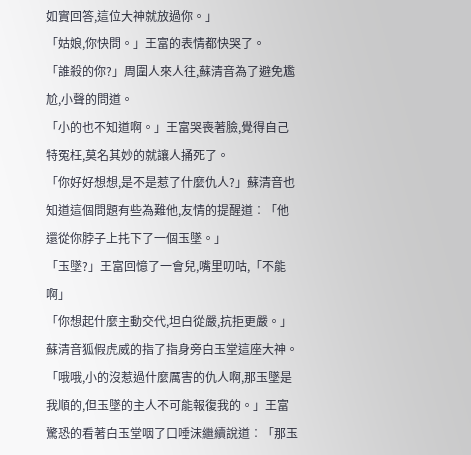如實回答,這位大神就放過你。」
「姑娘,你快問。」王富的表情都快哭了。
「誰殺的你?」周圍人來人往,蘇清音為了避免尷尬,小聲的問道。
「小的也不知道啊。」王富哭喪著臉,覺得自己特冤枉,莫名其妙的就讓人捅死了。
「你好好想想,是不是惹了什麼仇人?」蘇清音也知道這個問題有些為難他,友情的提醒道︰「他還從你脖子上扥下了一個玉墜。」
「玉墜?」王富回憶了一會兒,嘴里叨咕,「不能啊」
「你想起什麼主動交代,坦白從嚴,抗拒更嚴。」蘇清音狐假虎威的指了指身旁白玉堂這座大神。
「哦哦,小的沒惹過什麼厲害的仇人啊,那玉墜是我順的,但玉墜的主人不可能報復我的。」王富驚恐的看著白玉堂咽了口唾沫繼續說道︰「那玉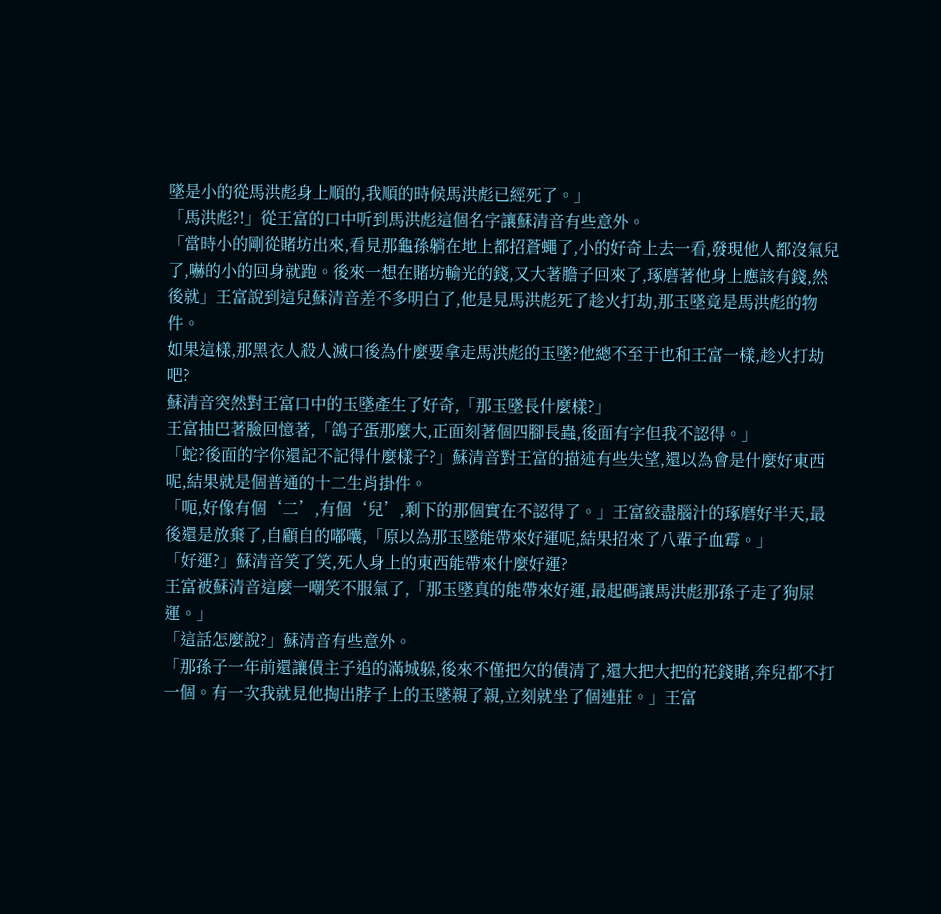墜是小的從馬洪彪身上順的,我順的時候馬洪彪已經死了。」
「馬洪彪?!」從王富的口中听到馬洪彪這個名字讓蘇清音有些意外。
「當時小的剛從賭坊出來,看見那龜孫躺在地上都招蒼蠅了,小的好奇上去一看,發現他人都沒氣兒了,嚇的小的回身就跑。後來一想在賭坊輸光的錢,又大著膽子回來了,琢磨著他身上應該有錢,然後就」王富說到這兒蘇清音差不多明白了,他是見馬洪彪死了趁火打劫,那玉墜竟是馬洪彪的物件。
如果這樣,那黑衣人殺人滅口後為什麼要拿走馬洪彪的玉墜?他總不至于也和王富一樣,趁火打劫吧?
蘇清音突然對王富口中的玉墜產生了好奇,「那玉墜長什麼樣?」
王富抽巴著臉回憶著,「鴿子蛋那麼大,正面刻著個四腳長蟲,後面有字但我不認得。」
「蛇?後面的字你還記不記得什麼樣子?」蘇清音對王富的描述有些失望,還以為會是什麼好東西呢,結果就是個普通的十二生肖掛件。
「呃,好像有個‘二’,有個‘兒’,剩下的那個實在不認得了。」王富絞盡腦汁的琢磨好半天,最後還是放棄了,自顧自的嘟囔,「原以為那玉墜能帶來好運呢,結果招來了八輩子血霉。」
「好運?」蘇清音笑了笑,死人身上的東西能帶來什麼好運?
王富被蘇清音這麼一嘲笑不服氣了,「那玉墜真的能帶來好運,最起碼讓馬洪彪那孫子走了狗屎運。」
「這話怎麼說?」蘇清音有些意外。
「那孫子一年前還讓債主子追的滿城躲,後來不僅把欠的債清了,還大把大把的花錢賭,奔兒都不打一個。有一次我就見他掏出脖子上的玉墜親了親,立刻就坐了個連莊。」王富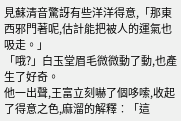見蘇清音驚訝有些洋洋得意,「那東西邪門著呢,估計能把被人的運氣也吸走。」
「哦?」白玉堂眉毛微微動了動,也產生了好奇。
他一出聲,王富立刻嚇了個哆嗦,收起了得意之色,麻溜的解釋︰「這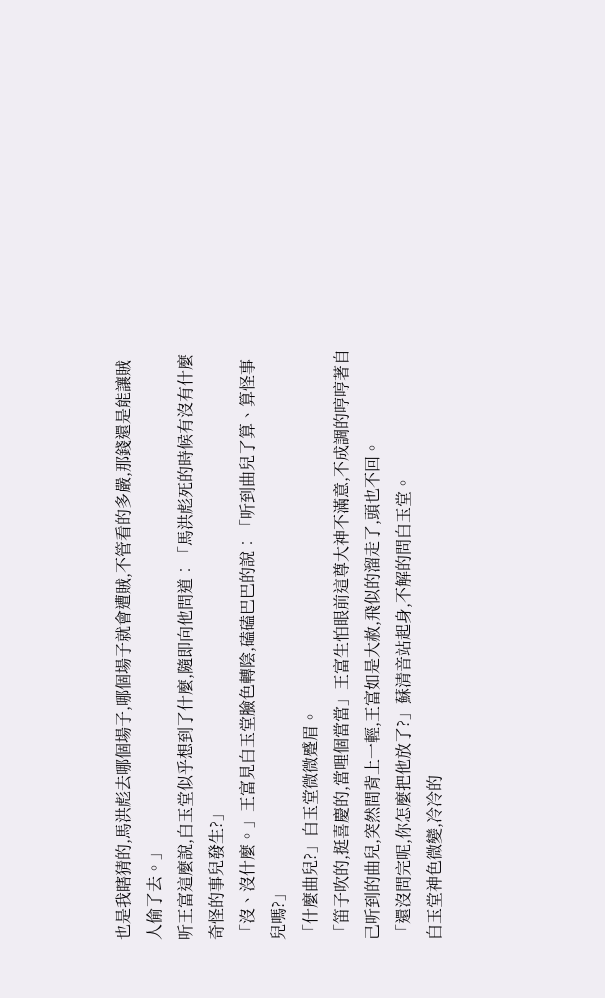也是我瞎猜的,馬洪彪去哪個場子,哪個場子就會遭賊,不管看的多嚴,那錢還是能讓賊人偷了去。」
听王富這麼說,白玉堂似乎想到了什麼,隨即向他問道︰「馬洪彪死的時候有沒有什麼奇怪的事兒發生?」
「沒、沒什麼。」王富見白玉堂臉色轉陰,磕磕巴巴的說︰「听到曲兒了算、算怪事兒嗎?」
「什麼曲兒?」白玉堂微微蹙眉。
「笛子吹的,挺喜慶的,當哩個當當」王富生怕眼前這尊大神不滿意,不成調的哼哼著自己听到的曲兒,突然間背上一輕,王富如是大赦,飛似的溜走了,頭也不回。
「還沒問完呢,你怎麼把他放了?」蘇清音站起身,不解的問白玉堂。
白玉堂神色微變,冷冷的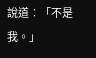說道︰「不是我。」